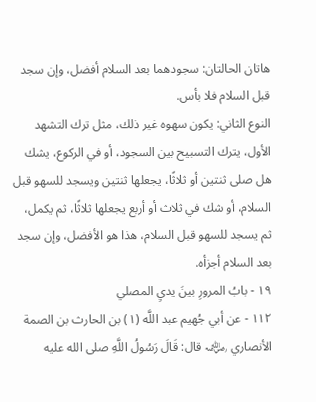هاتان الحالتان: سجودهما بعد السلام أفضل، وإن سجد قبل السلام فلا بأس.
النوع الثاني: يكون سهوه غير ذلك، مثل ترك التشهد الأول، يترك التسبيح بين السجود، أو في الركوع، يشك هل صلى ثنتين أو ثلاثًا، يجعلها ثنتين ويسجد للسهو قبل السلام، أو شك في ثلاث أو أربع يجعلها ثلاثًا، ثم يكمل، ثم يسجد للسهو قبل السلام، هذا هو الأفضل، وإن سجد بعد السلام أجزأه.
١٩ - بابُ المرورِ بينَ يديِ المصلي
١١٢ - عن أبي جُهيم عبد اللَّه (١) بن الحارث بن الصمة الأنصاري ﵁ قال: قَالَ رَسُولُ اللَّهِ صلى الله عليه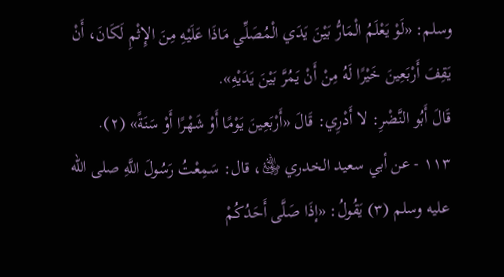وسلم: «لَوْ يَعْلَمُ الْمَارُّ بَيْنَ يَدَي الْمُصَلِّي مَاذَا عَلَيْهِ مِنَ الإِثْمِ لَكَانَ، أَنْ يَقِفَ أَرْبَعِينَ خَيْرًا لَهُ مِنْ أَنْ يَمُرَّ بَيْنَ يَدَيْهِ».
قَالَ أَبُو النَّضْرِ: لا أَدْرِي: قَالَ «أَرْبَعِينَ يَوْمًا أَوْ شَهْرًا أَوْ سَنَةً» (٢).
١١٣ - عن أبي سعيد الخدري ﵁، قال: سَمِعْتُ رَسُولَ اللَّهِ صلى الله عليه وسلم (٣) يَقُولُ: «إذَا صَلَّى أَحَدُكُمْ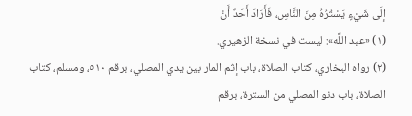إلَى شَيْءٍ يَسْتُرُهُ مِنَ النَّاسِ، فَأَرَادَ أَحَدٌ أَنْ
(١) «عبد اللَّه»: ليست في نسخة الزهيري.
(٢) رواه البخاري، كتاب الصلاة، باب إثم المار بين يدي المصلي، برقم ٥١٠، ومسلم، كتاب الصلاة، باب دنو المصلي من السترة، برقم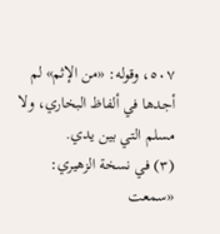٥٠٧، وقوله: «من الإثم» لم أجدها في ألفاظ البخاري، ولا مسلم التي بين يدي.
(٣) في نسخة الزهيري: «سمعت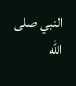النبي صلى الله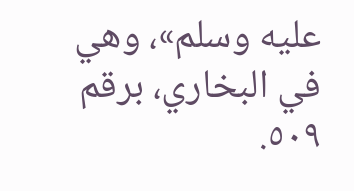عليه وسلم»، وهي في البخاري، برقم ٥٠٩.